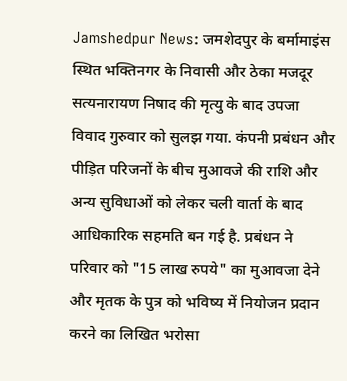Jamshedpur News: जमशेदपुर के बर्मामाइंस स्थित भक्तिनगर के निवासी और ठेका मजदूर सत्यनारायण निषाद की मृत्यु के बाद उपजा विवाद गुरुवार को सुलझ गया. कंपनी प्रबंधन और पीड़ित परिजनों के बीच मुआवजे की राशि और अन्य सुविधाओं को लेकर चली वार्ता के बाद आधिकारिक सहमति बन गई है. प्रबंधन ने परिवार को "15 लाख रुपये" का मुआवजा देने और मृतक के पुत्र को भविष्य में नियोजन प्रदान करने का लिखित भरोसा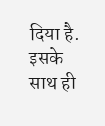दिया है. इसके साथ ही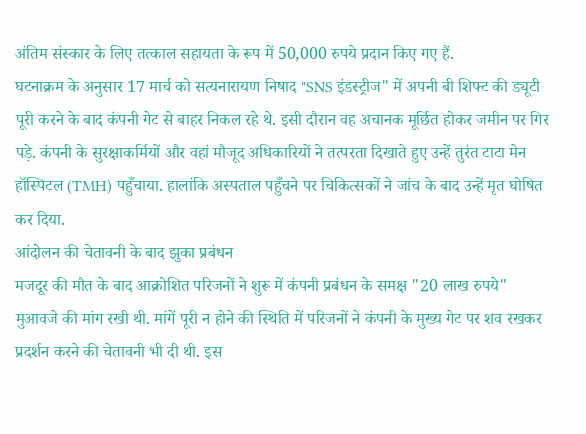अंतिम संस्कार के लिए तत्काल सहायता के रूप में 50,000 रुपये प्रदान किए गए हैं.
घटनाक्रम के अनुसार 17 मार्च को सत्यनारायण निषाद "SNS इंडस्ट्रीज" में अपनी बी शिफ्ट की ड्यूटी पूरी करने के बाद कंपनी गेट से बाहर निकल रहे थे. इसी दौरान वह अचानक मूर्छित होकर जमीन पर गिर पड़े. कंपनी के सुरक्षाकर्मियों और वहां मौजूद अधिकारियों ने तत्परता दिखाते हुए उन्हें तुरंत टाटा मेन हॉस्पिटल (TMH) पहुँचाया. हालांकि अस्पताल पहुँचने पर चिकित्सकों ने जांच के बाद उन्हें मृत घोषित कर दिया.
आंदोलन की चेतावनी के बाद झुका प्रबंधन
मजदूर की मौत के बाद आक्रोशित परिजनों ने शुरू में कंपनी प्रबंधन के समक्ष "20 लाख रुपये" मुआवजे की मांग रखी थी. मांगें पूरी न होने की स्थिति में परिजनों ने कंपनी के मुख्य गेट पर शव रखकर प्रदर्शन करने की चेतावनी भी दी थी. इस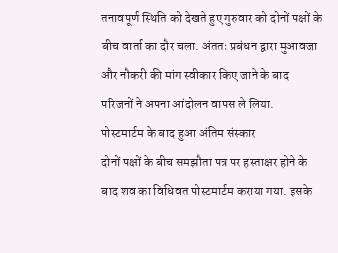तनावपूर्ण स्थिति को देखते हुए गुरुवार को दोनों पक्षों के बीच वार्ता का दौर चला. अंततः प्रबंधन द्वारा मुआवजा और नौकरी की मांग स्वीकार किए जाने के बाद परिजनों ने अपना आंदोलन वापस ले लिया.
पोस्टमार्टम के बाद हुआ अंतिम संस्कार
दोनों पक्षों के बीच समझौता पत्र पर हस्ताक्षर होने के बाद शव का विधिवत पोस्टमार्टम कराया गया. इसके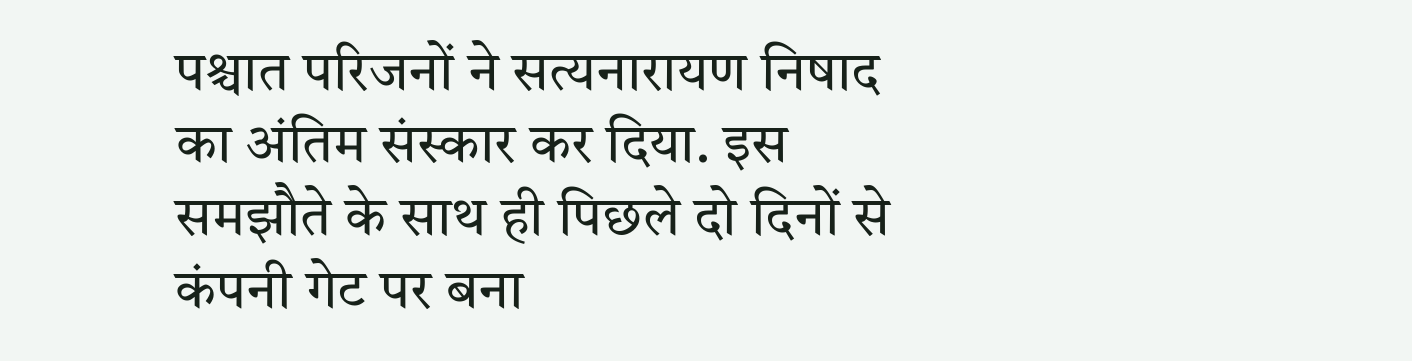पश्चात परिजनों ने सत्यनारायण निषाद का अंतिम संस्कार कर दिया. इस समझौते के साथ ही पिछले दो दिनों से कंपनी गेट पर बना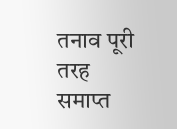तनाव पूरी तरह समाप्त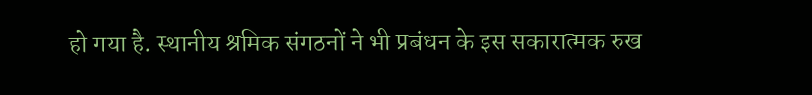हो गया है. स्थानीय श्रमिक संगठनों ने भी प्रबंधन के इस सकारात्मक रुख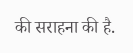की सराहना की है.